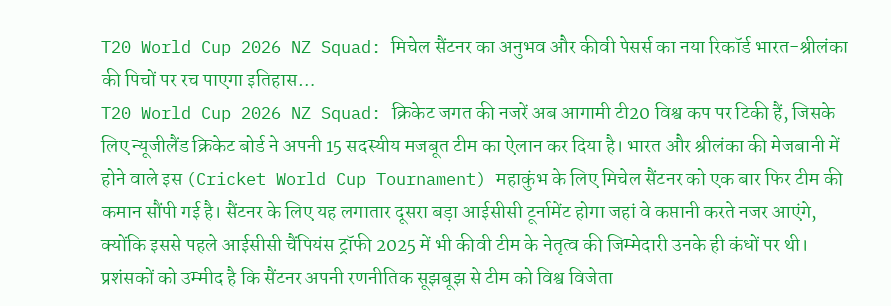T20 World Cup 2026 NZ Squad: मिचेल सैंटनर का अनुभव और कीवी पेसर्स का नया रिकॉर्ड भारत-श्रीलंका की पिचों पर रच पाएगा इतिहास…
T20 World Cup 2026 NZ Squad: क्रिकेट जगत की नजरें अब आगामी टी20 विश्व कप पर टिकी हैं, जिसके लिए न्यूजीलैंड क्रिकेट बोर्ड ने अपनी 15 सदस्यीय मजबूत टीम का ऐलान कर दिया है। भारत और श्रीलंका की मेजबानी में होने वाले इस (Cricket World Cup Tournament) महाकुंभ के लिए मिचेल सैंटनर को एक बार फिर टीम की कमान सौंपी गई है। सैंटनर के लिए यह लगातार दूसरा बड़ा आईसीसी टूर्नामेंट होगा जहां वे कप्तानी करते नजर आएंगे, क्योंकि इससे पहले आईसीसी चैंपियंस ट्रॉफी 2025 में भी कीवी टीम के नेतृत्व की जिम्मेदारी उनके ही कंधों पर थी। प्रशंसकों को उम्मीद है कि सैंटनर अपनी रणनीतिक सूझबूझ से टीम को विश्व विजेता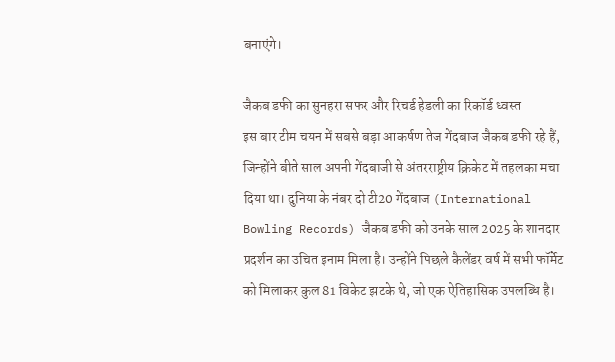बनाएंगे।

जैकब डफी का सुनहरा सफर और रिचर्ड हेडली का रिकॉर्ड ध्वस्त
इस बार टीम चयन में सबसे बड़ा आकर्षण तेज गेंदबाज जैकब डफी रहे हैं, जिन्होंने बीते साल अपनी गेंदबाजी से अंतरराष्ट्रीय क्रिकेट में तहलका मचा दिया था। दुनिया के नंबर दो टी20 गेंदबाज (International Bowling Records) जैकब डफी को उनके साल 2025 के शानदार प्रदर्शन का उचित इनाम मिला है। उन्होंने पिछले कैलेंडर वर्ष में सभी फॉर्मेट को मिलाकर कुल 81 विकेट झटके थे, जो एक ऐतिहासिक उपलब्धि है।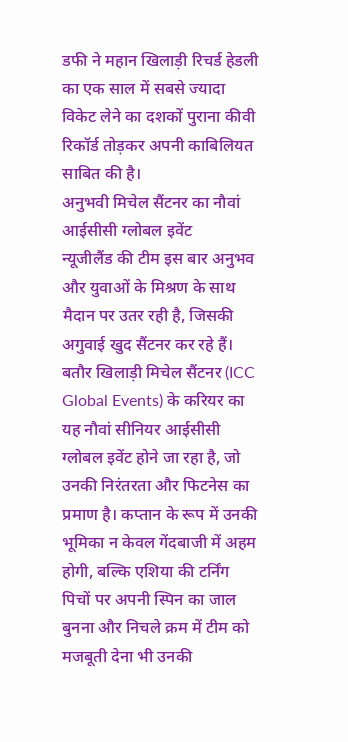डफी ने महान खिलाड़ी रिचर्ड हेडली का एक साल में सबसे ज्यादा विकेट लेने का दशकों पुराना कीवी रिकॉर्ड तोड़कर अपनी काबिलियत साबित की है।
अनुभवी मिचेल सैंटनर का नौवां आईसीसी ग्लोबल इवेंट
न्यूजीलैंड की टीम इस बार अनुभव और युवाओं के मिश्रण के साथ मैदान पर उतर रही है, जिसकी अगुवाई खुद सैंटनर कर रहे हैं। बतौर खिलाड़ी मिचेल सैंटनर (ICC Global Events) के करियर का यह नौवां सीनियर आईसीसी ग्लोबल इवेंट होने जा रहा है, जो उनकी निरंतरता और फिटनेस का प्रमाण है। कप्तान के रूप में उनकी भूमिका न केवल गेंदबाजी में अहम होगी, बल्कि एशिया की टर्निंग पिचों पर अपनी स्पिन का जाल बुनना और निचले क्रम में टीम को मजबूती देना भी उनकी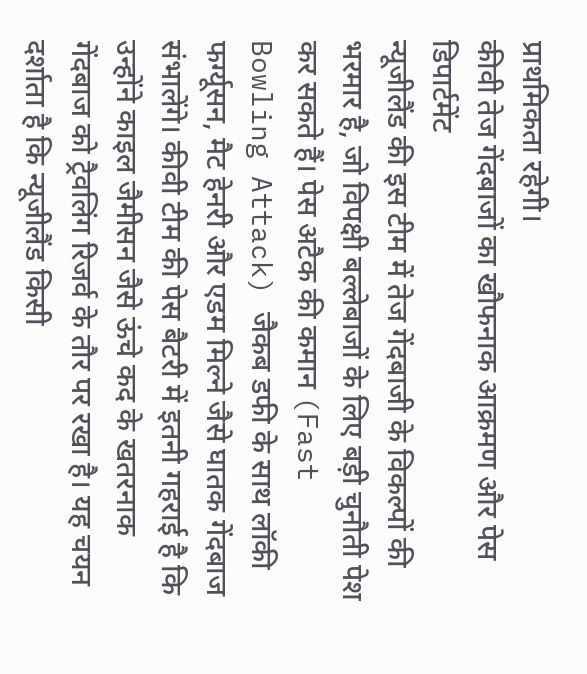प्राथमिकता रहेगी।
कीवी तेज गेंदबाजों का खौफनाक आक्रमण और पेस डिपार्टमेंट
न्यूजीलैंड की इस टीम में तेज गेंदबाजी के विकल्पों की भरमार है, जो विपक्षी बल्लेबाजों के लिए बड़ी चुनौती पेश कर सकते हैं। पेस अटैक की कमान (Fast Bowling Attack) जैकब डफी के साथ लॉकी फर्ग्यूसन, मैट हेनरी और एडम मिल्ने जैसे घातक गेंदबाज संभालेंगे। कीवी टीम की पेस बैटरी में इतनी गहराई है कि उन्होंने काइल जैमीसन जैसे ऊंचे कद के खतरनाक गेंदबाज को ट्रैवलिंग रिजर्व के तौर पर रखा है। यह चयन दर्शाता है कि न्यूजीलैंड किसी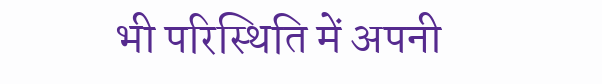भी परिस्थिति में अपनी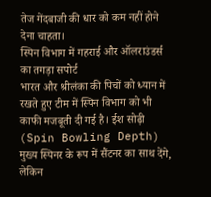तेज गेंदबाजी की धार को कम नहीं होने देना चाहता।
स्पिन विभाग में गहराई और ऑलराउंडर्स का तगड़ा सपोर्ट
भारत और श्रीलंका की पिचों को ध्यान में रखते हुए टीम में स्पिन विभाग को भी काफी मजबूती दी गई है। ईश सोढ़ी (Spin Bowling Depth) मुख्य स्पिनर के रूप में सैंटनर का साथ देंगे, लेकिन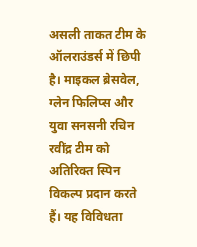असली ताकत टीम के ऑलराउंडर्स में छिपी है। माइकल ब्रेसवेल, ग्लेन फिलिप्स और युवा सनसनी रचिन रवींद्र टीम को अतिरिक्त स्पिन विकल्प प्रदान करते हैं। यह विविधता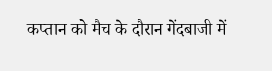कप्तान को मैच के दौरान गेंदबाजी में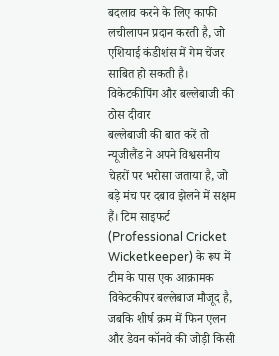बदलाव करने के लिए काफी लचीलापन प्रदान करती है, जो एशियाई कंडीशंस में गेम चेंजर साबित हो सकती है।
विकेटकीपिंग और बल्लेबाजी की ठोस दीवार
बल्लेबाजी की बात करें तो न्यूजीलैंड ने अपने विश्वसनीय चेहरों पर भरोसा जताया है, जो बड़े मंच पर दबाव झेलने में सक्षम हैं। टिम साइफर्ट (Professional Cricket Wicketkeeper) के रूप में टीम के पास एक आक्रामक विकेटकीपर बल्लेबाज मौजूद है, जबकि शीर्ष क्रम में फिन एलन और डेवन कॉनवे की जोड़ी किसी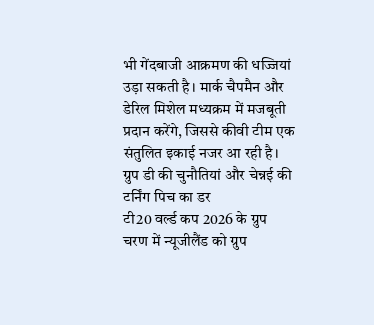भी गेंदबाजी आक्रमण की धज्जियां उड़ा सकती है। मार्क चैपमैन और डेरिल मिशेल मध्यक्रम में मजबूती प्रदान करेंगे, जिससे कीवी टीम एक संतुलित इकाई नजर आ रही है।
ग्रुप डी की चुनौतियां और चेन्नई की टर्निंग पिच का डर
टी20 वर्ल्ड कप 2026 के ग्रुप चरण में न्यूजीलैंड को ग्रुप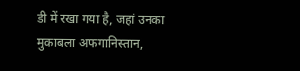डी में रखा गया है, जहां उनका मुकाबला अफगानिस्तान,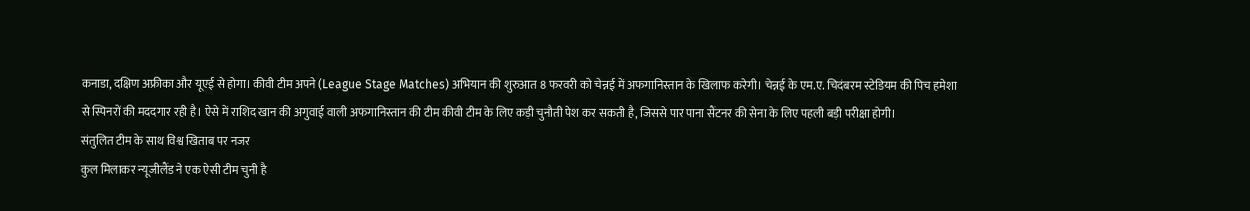कनाडा, दक्षिण अफ्रीका और यूएई से होगा। कीवी टीम अपने (League Stage Matches) अभियान की शुरुआत 8 फरवरी को चेन्नई में अफगानिस्तान के खिलाफ करेगी। चेन्नई के एम.ए. चिदंबरम स्टेडियम की पिच हमेशा से स्पिनरों की मददगार रही है। ऐसे में राशिद खान की अगुवाई वाली अफगानिस्तान की टीम कीवी टीम के लिए कड़ी चुनौती पेश कर सकती है, जिससे पार पाना सैंटनर की सेना के लिए पहली बड़ी परीक्षा होगी।
संतुलित टीम के साथ विश्व खिताब पर नजर
कुल मिलाकर न्यूजीलैंड ने एक ऐसी टीम चुनी है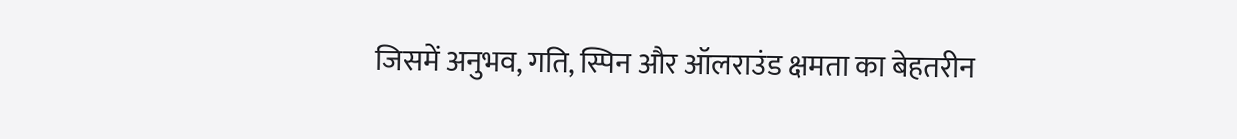जिसमें अनुभव, गति, स्पिन और ऑलराउंड क्षमता का बेहतरीन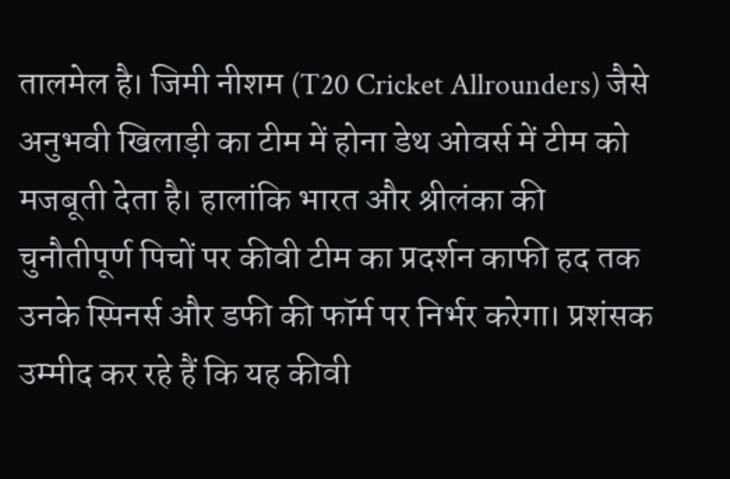तालमेल है। जिमी नीशम (T20 Cricket Allrounders) जैसे अनुभवी खिलाड़ी का टीम में होना डेथ ओवर्स में टीम को मजबूती देता है। हालांकि भारत और श्रीलंका की चुनौतीपूर्ण पिचों पर कीवी टीम का प्रदर्शन काफी हद तक उनके स्पिनर्स और डफी की फॉर्म पर निर्भर करेगा। प्रशंसक उम्मीद कर रहे हैं कि यह कीवी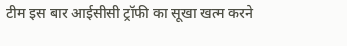टीम इस बार आईसीसी ट्रॉफी का सूखा खत्म करने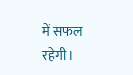में सफल रहेगी।